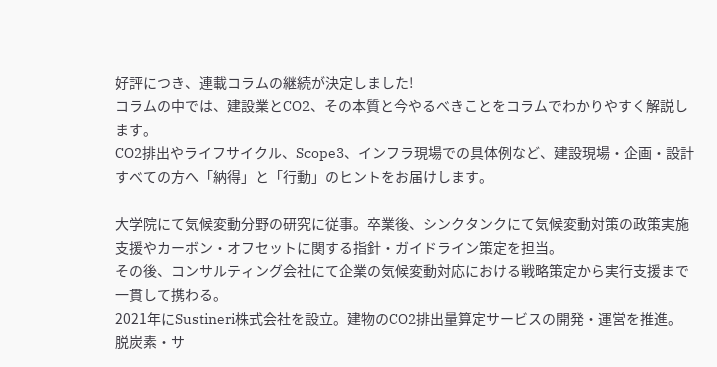好評につき、連載コラムの継続が決定しました!
コラムの中では、建設業とCO2、その本質と今やるべきことをコラムでわかりやすく解説します。
CO2排出やライフサイクル、Scope3、インフラ現場での具体例など、建設現場・企画・設計すべての方へ「納得」と「行動」のヒントをお届けします。

大学院にて気候変動分野の研究に従事。卒業後、シンクタンクにて気候変動対策の政策実施支援やカーボン・オフセットに関する指針・ガイドライン策定を担当。
その後、コンサルティング会社にて企業の気候変動対応における戦略策定から実行支援まで一貫して携わる。
2021年にSustineri株式会社を設立。建物のCO2排出量算定サービスの開発・運営を推進。
脱炭素・サ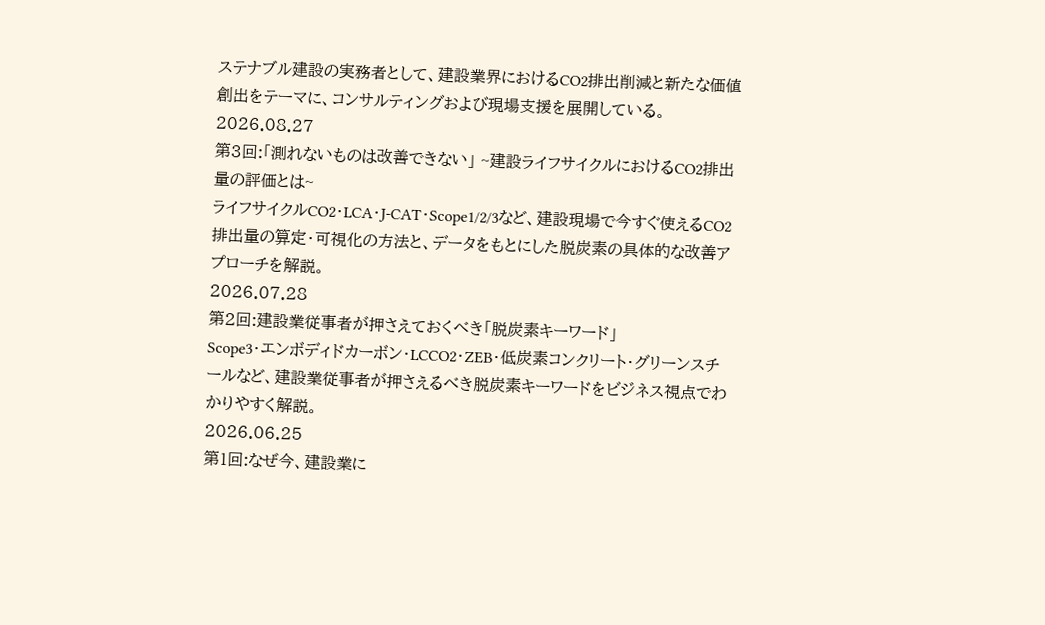ステナブル建設の実務者として、建設業界におけるCO2排出削減と新たな価値創出をテーマに、コンサルティングおよび現場支援を展開している。
2026.08.27
第3回:「測れないものは改善できない」 ~建設ライフサイクルにおけるCO2排出量の評価とは~
ライフサイクルCO2・LCA・J-CAT・Scope1/2/3など、建設現場で今すぐ使えるCO2排出量の算定・可視化の方法と、データをもとにした脱炭素の具体的な改善アプローチを解説。
2026.07.28
第2回:建設業従事者が押さえておくべき「脱炭素キーワード」
Scope3・エンボディドカーボン・LCCO2・ZEB・低炭素コンクリート・グリーンスチールなど、建設業従事者が押さえるべき脱炭素キーワードをビジネス視点でわかりやすく解説。
2026.06.25
第1回:なぜ今、建設業に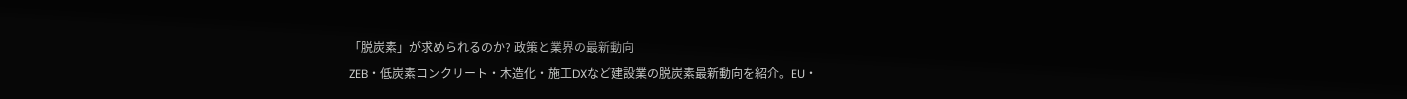「脱炭素」が求められるのか? 政策と業界の最新動向
ZEB・低炭素コンクリート・木造化・施工DXなど建設業の脱炭素最新動向を紹介。EU・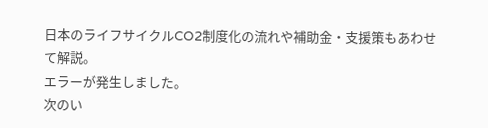日本のライフサイクルCO2制度化の流れや補助金・支援策もあわせて解説。
エラーが発生しました。
次のい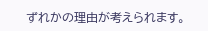ずれかの理由が考えられます。